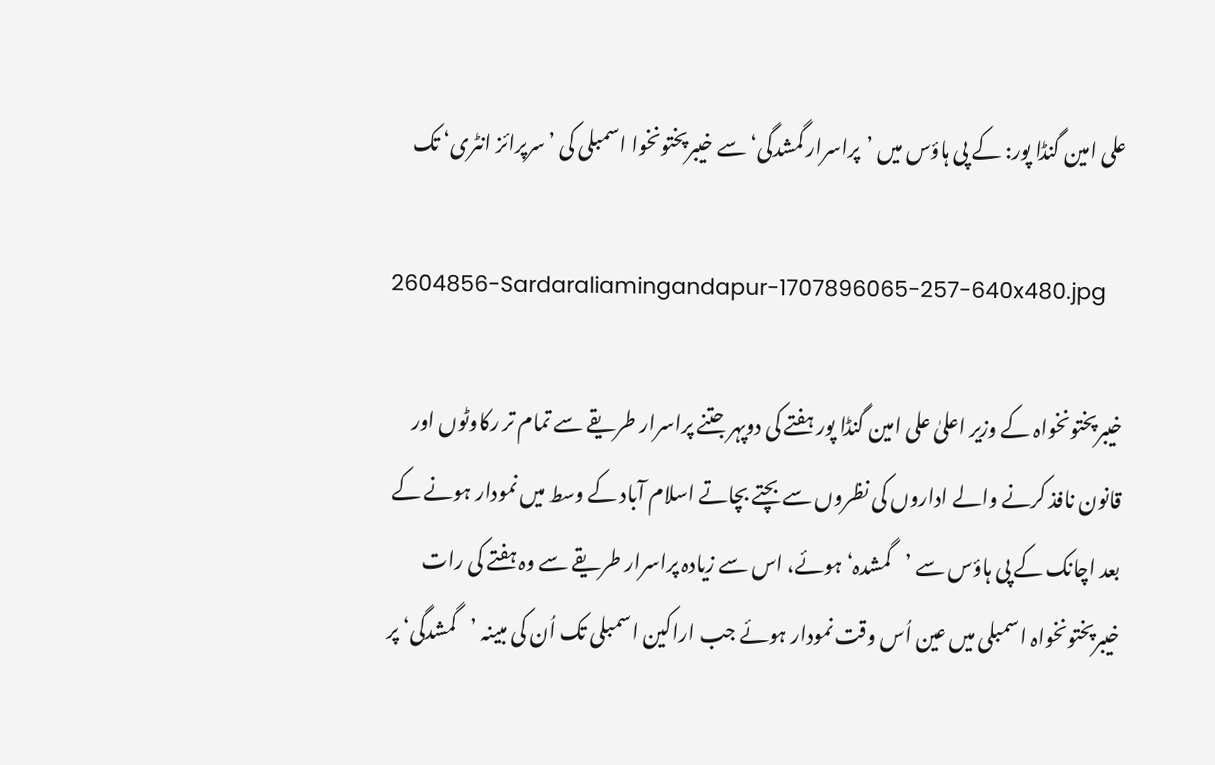علی امین گنڈا پور: کے پی ہاؤس میں ’پراسرار گمشدگی‘ سے خیبرپختونخوا اسمبلی کی ’سرپرائز انٹری‘ تک

2604856-Sardaraliamingandapur-1707896065-257-640x480.jpg

خیبرپختونخواہ کے وزیر اعلیٰ علی امین گنڈا پور ہفتے کی دوپہر جتنے پراسرار طریقے سے تمام تر رکاوٹوں اور قانون نافذ کرنے والے اداروں کی نظروں سے بچتے بچاتے اسلام آباد کے وسط میں نمودار ہونے کے بعد اچانک کے پی ہاؤس سے ’گمشدہ‘ ہوئے، اس سے زیادہ پراسرار طریقے سے وہ ہفتے کی رات خیبرپختونخواہ اسمبلی میں عین اُس وقت نمودار ہوئے جب اراکین اسمبلی تک اُن کی مبینہ ’گمشدگی‘ پر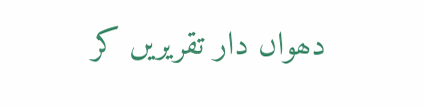دھواں دار تقریریں کر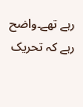رہے تھے۔واضح رہے کہ تحریک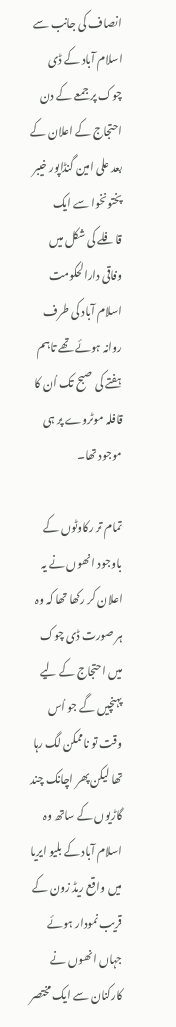انصاف کی جانب سے اسلام آباد کے ڈی چوک پر جمعے کے دن احتجاج کے اعلان کے بعد علی امین گنڈاپور خیبر پختونخوا سے ایک قافلے کی شکل میں وفاقی دارالحکومت اسلام آباد کی طرف روانہ ہوئے تھے تاہم ہفتے کی صبح تک اُن کا قافلہ موٹروے پر ہی موجود تھا۔

تمام تر رکاوٹوں کے باوجود انھوں نے یہ اعلان کر رکھا تھا کہ وہ ہر صورت ڈی چوک میں احتجاج کے لیے پہنچیں گے جو اُس وقت تو ناممکن لگ رہا تھا لیکن پھر اچانک چند گاڑیوں کے ساتھ وہ اسلام آباد کے بلیو ایریا میں واقع ریڈ زون کے قریب نمودار ہوئے جہاں انھوں نے کارکنان سے ایک مختصر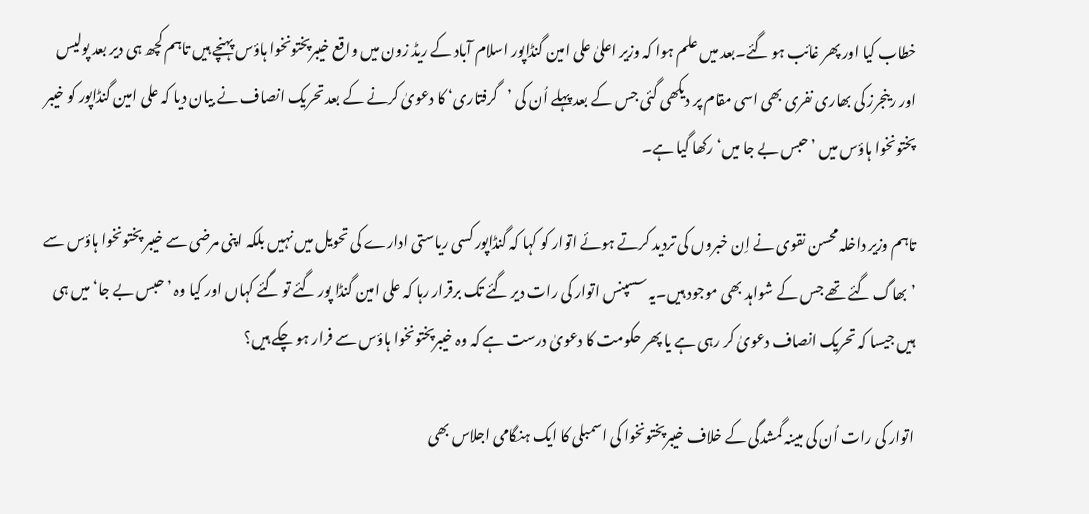خطاب کیا اور پھر غائب ہو گئے۔بعد میں علم ہوا کہ وزیر اعلیٰ علی امین گنڈاپور اسلام آباد کے ریڈ زون میں واقع خیبرپختونخوا ہاؤس پہنچے ہیں تاہم کچھ ہی دیر بعد پولیس اور رینجرز کی بھاری نفری بھی اسی مقام پر دیکھی گئی جس کے بعد پہلے اُن کی ’گرفتاری‘ کا دعویٰ کرنے کے بعد تحریک انصاف نے بیان دیا کہ علی امین گنڈاپور کو خیبر پختونخوا ہاؤس میں ’حبس بے جا میں‘ رکھا گیا ہے۔

تاہم وزیر داخلہ محسن نقوی نے اِن خبروں کی تردید کرتے ہوئے اتوار کو کہا کہ گنڈاپور کسی ریاستی ادارے کی تحویل میں نہیں بلکہ اپنی مرضی سے خیبر پختونخوا ہاؤس سے ’بھاگ گئے تھے جس کے شواہد بھی موجود ہیں۔یہ سسپنس اتوار کی رات دیر گئے تک برقرار رہا کہ علی امین گنڈا پور گئے تو گئے کہاں اور کیا وہ ’حبس بے جا‘ میں ہی ہیں جیسا کہ تحریک انصاف دعویٰ کر رہی ہے یا پھر حکومت کا دعویٰ درست ہے کہ وہ خیبرپختونخوا ہاؤس سے فرار ہو چکے ہیں؟

اتوار کی رات اُن کی مبینہ گمشدگی کے خلاف خیبرپختونخوا کی اسمبلی کا ایک ہنگامی اجلاس بھی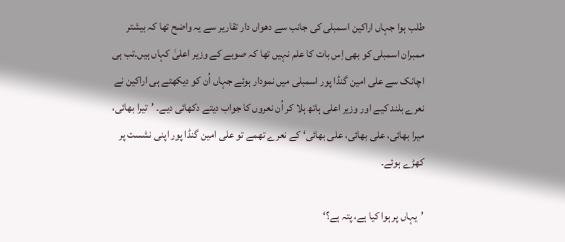طلب ہوا جہاں اراکین اسمبلی کی جانب سے دھواں دار تقاریر سے یہ واضح تھا کہ بیشتر ممبران اسمبلی کو بھی اِس بات کا علم نہیں تھا کہ صوبے کے وزیر اعلیٰ کہاں ہیں۔تب ہی اچانک سے علی امین گنڈا پور اسمبلی میں نمودار ہوئے جہاں اُن کو دیکھتے ہی اراکین نے نعرے بلند کیے اور وزیر اعلی ہاتھ ہلا کر اُن نعروں کا جواب دیتے دکھائی دیے۔ ’تیرا بھائی، میرا بھائی، علی بھائی، علی بھائی‘ کے نعرے تھمے تو علی امین گنڈا پور اپنی نشست پر کھڑے ہوئے۔

’یہاں پر ہوا کیا ہے، پتہ ہے؟‘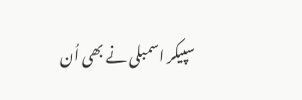سپیکر اسمبلی نے بھی اُن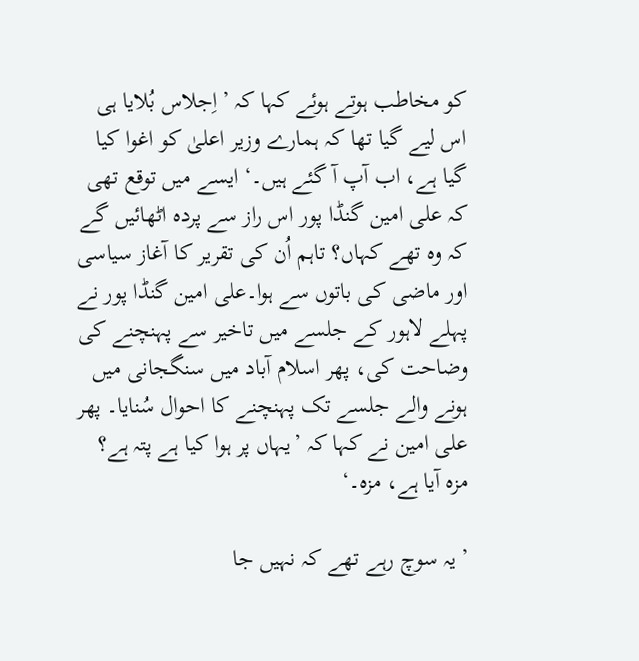کو مخاطب ہوتے ہوئے کہا کہ ’اِجلاس بُلایا ہی اس لیے گیا تھا کہ ہمارے وزیر اعلیٰ کو اغوا کیا گیا ہے، اب آپ آ گئے ہیں۔‘ ایسے میں توقع تھی کہ علی امین گنڈا پور اس راز سے پردہ اٹھائیں گے کہ وہ تھے کہاں؟ تاہم اُن کی تقریر کا آغاز سیاسی اور ماضی کی باتوں سے ہوا۔علی امین گنڈا پور نے پہلے لاہور کے جلسے میں تاخیر سے پہنچنے کی وضاحت کی، پھر اسلام آباد میں سنگجانی میں ہونے والے جلسے تک پہنچنے کا احوال سُنایا۔ پھر علی امین نے کہا کہ ’یہاں پر ہوا کیا ہے پتہ ہے؟ مزہ آیا ہے، مزہ۔‘

’یہ سوچ رہے تھے کہ نہیں جا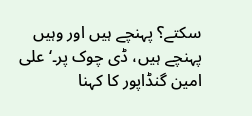سکتے؟ پہنچے ہیں اور وہیں پہنچے ہیں، ڈی چوک پر۔‘ علی امین گنڈاپور کا کہنا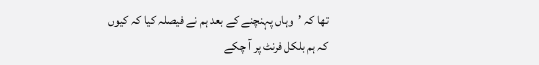تھا کہ ’وہاں پہنچنے کے بعد ہم نے فیصلہ کیا کہ کیوں کہ ہم بلکل فرنٹ پر آ چکے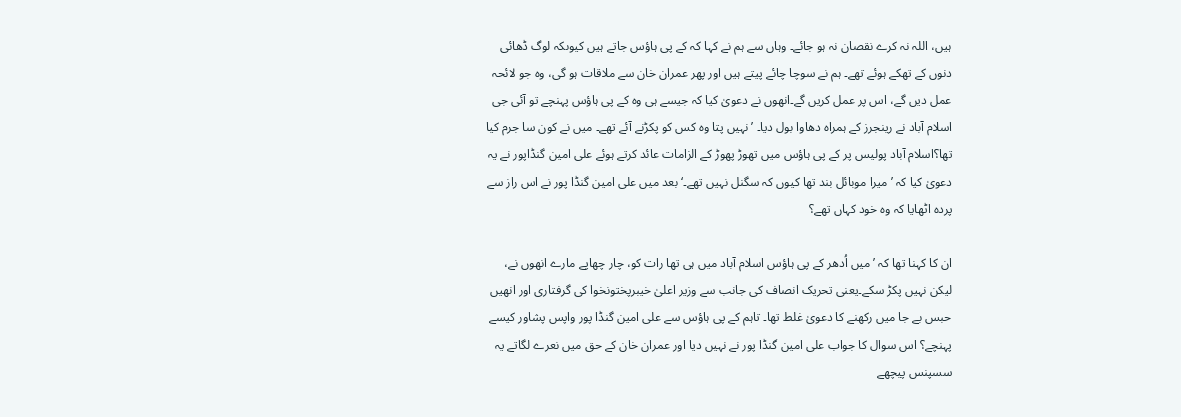ہیں، اللہ نہ کرے نقصان نہ ہو جائے۔ وہاں سے ہم نے کہا کہ کے پی ہاؤس جاتے ہیں کیوںکہ لوگ ڈھائی دنوں کے تھکے ہوئے تھے۔ ہم نے سوچا چائے پیتے ہیں اور پھر عمران خان سے ملاقات ہو گی، وہ جو لائحہ عمل دیں گے، اس پر عمل کریں گے۔انھوں نے دعویٰ کیا کہ جیسے ہی وہ کے پی ہاؤس پہنچے تو آئی جی اسلام آباد نے رینجرز کے ہمراہ دھاوا بول دیا۔ ’نہیں پتا وہ کس کو پکڑنے آئے تھے۔ میں نے کون سا جرم کیا تھا؟اسلام آباد پولیس پر کے پی ہاؤس میں تھوڑ پھوڑ کے الزامات عائد کرتے ہوئے علی امین گنڈاپور نے یہ دعویٰ کیا کہ ’میرا موبائل بند تھا کیوں کہ سگنل نہیں تھے۔‘ بعد میں علی امین گنڈا پور نے اس راز سے پردہ اٹھایا کہ وہ خود کہاں تھے؟

ان کا کہنا تھا کہ ’میں اُدھر کے پی ہاؤس اسلام آباد میں ہی تھا رات کو، چار چھاپے مارے انھوں نے، لیکن نہیں پکڑ سکے۔یعنی تحریک انصاف کی جانب سے وزیر اعلیٰ خیبرپختونخوا کی گرفتاری اور انھیں حبس بے جا میں رکھنے کا دعویٰ غلط تھا۔ تاہم کے پی ہاؤس سے علی امین گنڈا پور واپس پشاور کیسے پہنچے؟ اس سوال کا جواب علی امین گنڈا پور نے نہیں دیا اور عمران خان کے حق میں نعرے لگاتے یہ سسپنس پیچھے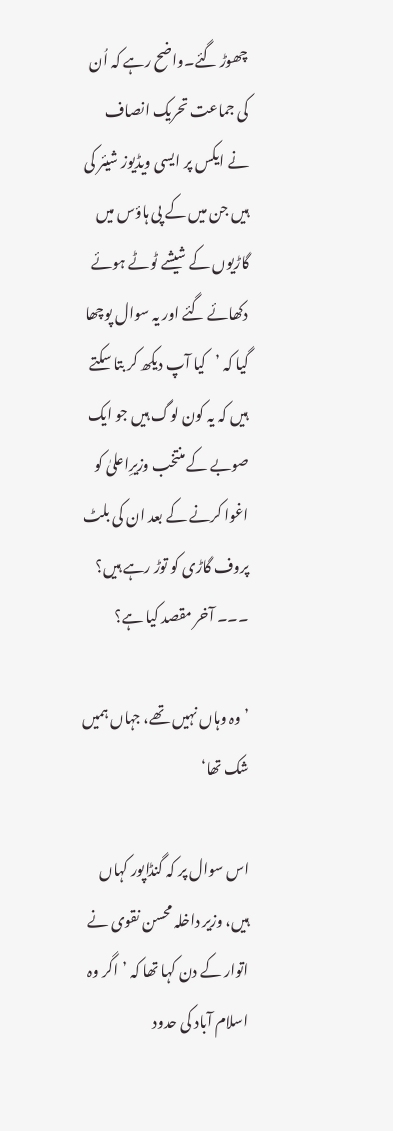چھوڑ گئے۔واضح رہے کہ اُن کی جماعت تحریک انصاف نے ایکس پر ایسی ویڈیوز شیئر کی ہیں جن میں کے پی ہاؤس میں گاڑیوں کے شیشے ٹوٹے ہوئے دکھائے گئے اور یہ سوال پوچھا گیا کہ ’کیا آپ دیکھ کر بتا سکتے ہیں کہ یہ کون لوگ ہیں جو ایک صوبے کے منتخب وزیرِاعلیٰ کو اغوا کرنے کے بعد ان کی بلٹ پروف گاڑی کو توڑ رہے ہیں؟ ۔۔۔ آخر مقصد کیا ہے؟

’وہ وہاں نہیں تھے، جہاں ہمیں شک تھا‘

اس سوال پر کہ گنڈاپور کہاں ہیں، وزیر داخلہ محسن نقوی نے اتوار کے دن کہا تھا کہ ’اگر وہ اسلام آباد کی حدود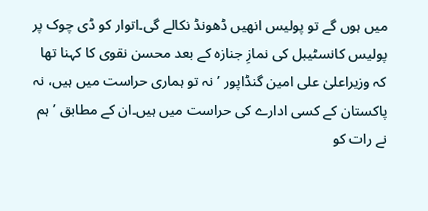میں ہوں گے تو پولیس انھیں ڈھونڈ نکالے گی۔اتوار کو ڈی چوک پر پولیس کانسٹیبل کی نمازِ جنازہ کے بعد محسن نقوی کا کہنا تھا کہ وزیراعلیٰ علی امین گنڈاپور ’نہ تو ہماری حراست میں ہیں، نہ پاکستان کے کسی ادارے کی حراست میں ہیں۔ان کے مطابق ’ہم نے رات کو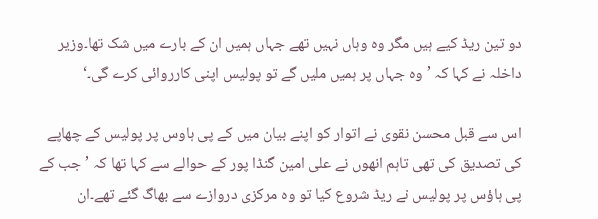دو تین ریڈ کیے ہیں مگر وہ وہاں نہیں تھے جہاں ہمیں ان کے بارے میں شک تھا۔وزیر داخلہ نے کہا کہ ’وہ جہاں پر ہمیں ملیں گے تو پولیس اپنی کارروائی کرے گی۔‘

اس سے قبل محسن نقوی نے اتوار کو اپنے بیان میں کے پی ہاوس پر پولیس کے چھاپے کی تصدیق کی تھی تاہم انھوں نے علی امین گنڈا پور کے حوالے سے کہا تھا کہ ’جب کے پی ہاؤس پر پولیس نے ریڈ شروع کیا تو وہ مرکزی دروازے سے بھاگ گئے تھے۔ان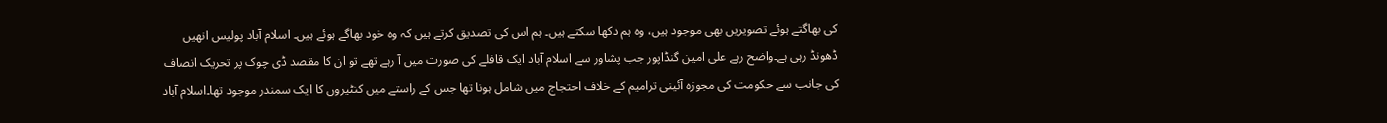کی بھاگتے ہوئے تصویریں بھی موجود ہیں، وہ ہم دکھا سکتے ہیں۔ ہم اس کی تصدیق کرتے ہیں کہ وہ خود بھاگے ہوئے ہیں۔ اسلام آباد پولیس انھیں ڈھونڈ رہی ہے۔واضح رہے علی امین گنڈاپور جب پشاور سے اسلام آباد ایک قافلے کی صورت میں آ رہے تھے تو ان کا مقصد ڈی چوک پر تحریک انصاف کی جانب سے حکومت کی مجوزہ آئینی ترامیم کے خلاف احتجاج میں شامل ہونا تھا جس کے راستے میں کنٹیروں کا ایک سمندر موجود تھا۔اسلام آباد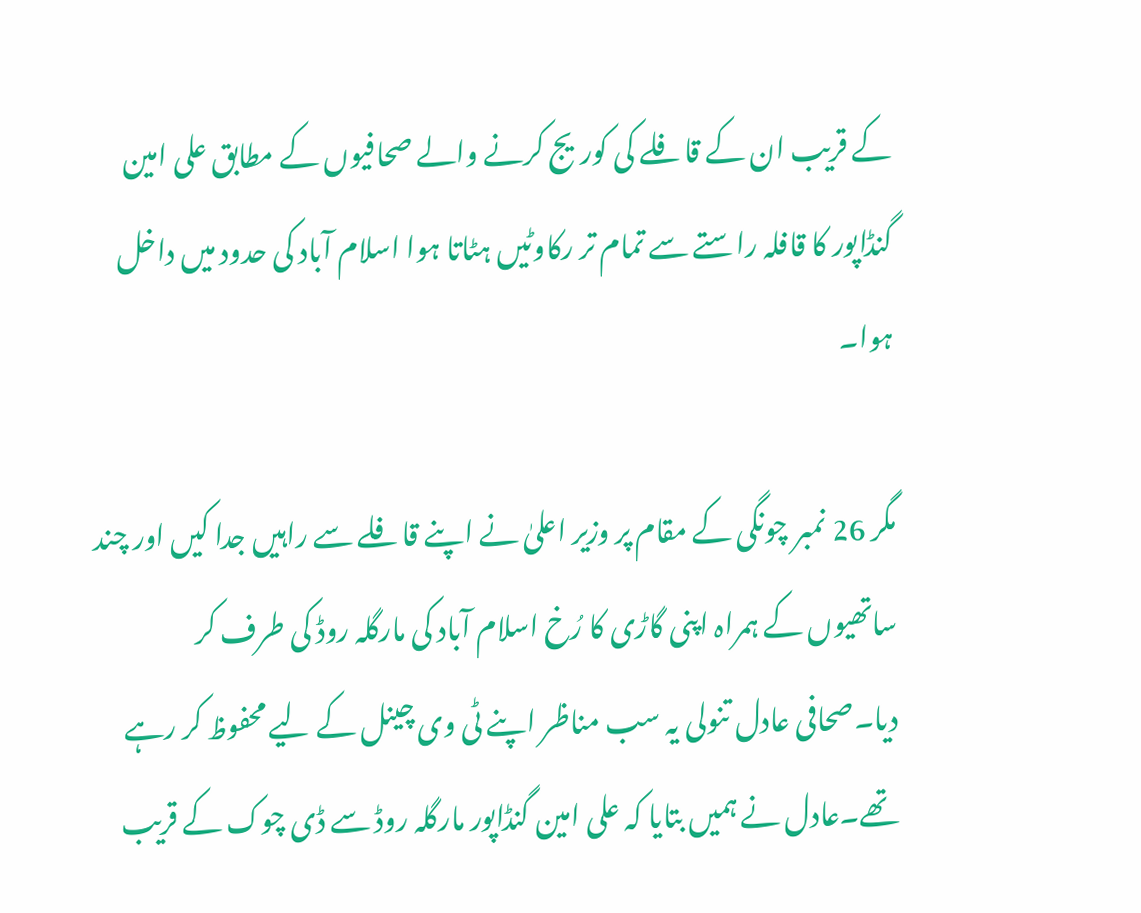کے قریب ان کے قافلے کی کوریج کرنے والے صحافیوں کے مطابق علی امین گنڈاپور کا قافلہ راستے سے تمام تر رکاوٹیں ہٹاتا ہوا اسلام آباد کی حدود میں داخل ہوا۔

مگر 26 نمبر چونگی کے مقام پر وزیر اعلیٰ نے اپنے قافلے سے راہیں جدا کیں اور چند ساتھیوں کے ہمراہ اپنی گاڑی کا رُخ اسلام آباد کی مارگلہ روڈ کی طرف کر دیا۔صحافی عادل تنولی یہ سب مناظر اپنے ٹی وی چینل کے لیے محفوظ کر رہے تھے۔عادل نے ہمیں بتایا کہ علی امین گنڈاپور مارگلہ روڈ سے ڈی چوک کے قریب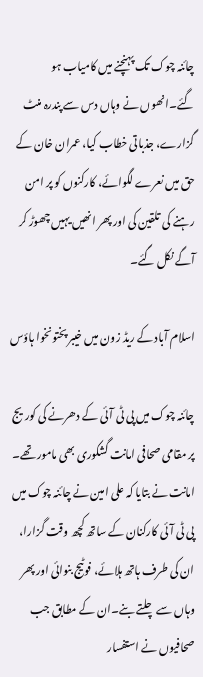چائنہ چوک تک پہنچنے میں کامیاب ہو گئے۔انھوں نے وہاں دس سے پندرہ منٹ گزارے، جذباتی خطاب کیا، عمران خان کے حق میں نعرے لگوائے، کارکنوں کو پر امن رہنے کی تلقین کی اور پھر انھیں یہیں چھوڑ کر آگے نکل گئے۔

اسلام آباد کے ریڈ زون میں خیبر پختونخوا ہاؤس

چائنہ چوک میں پی ٹی آئی کے دھرنے کی کوریج پر مقامی صحافی امانت گشکوری بھی مامور تھے۔ امانت نے بتایا کہ علی امین نے چائنہ چوک میں پی ٹی آئی کارکنان کے ساتھ کچھ وقت گزارا، ان کی طرف ہاتھ ہلائے، فوٹیج بنوائی اور پھر وہاں سے چلتے بنے۔ان کے مطابق جب صحافیوں نے استفسار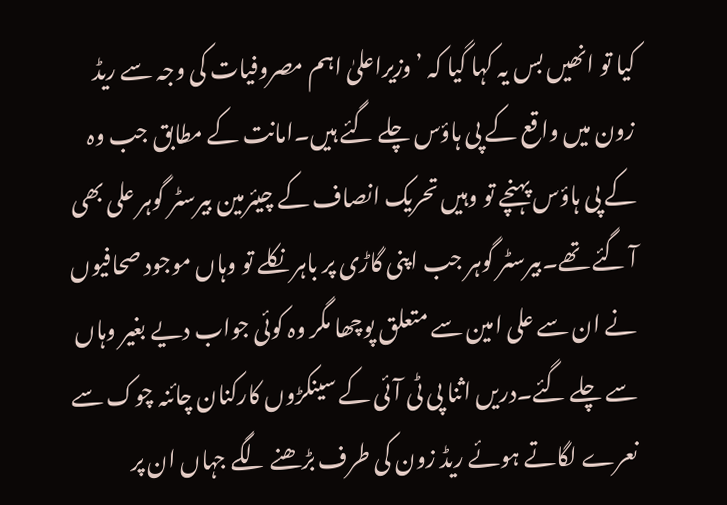کیا تو انھیں بس یہ کہا گیا کہ ’وزیراعلیٰ اہم مصروفیات کی وجہ سے ریڈ زون میں واقع کے پی ہاؤس چلے گئے ہیں۔امانت کے مطابق جب وہ کے پی ہاؤس پہنچے تو وہیں تحریک انصاف کے چیئرمین بیرسٹر گوہر علی بھی آ گئے تھے۔بیرسٹر گوہر جب اپنی گاڑی پر باہر نکلے تو وہاں موجود صحافیوں نے ان سے علی امین سے متعلق پوچھا مگر وہ کوئی جواب دیے بغیر وہاں سے چلے گئے۔دریں اثنا پی ٹی آئی کے سینکڑوں کارکنان چائنہ چوک سے نعرے لگاتے ہوئے ریڈ زون کی طرف بڑھنے لگے جہاں ان پر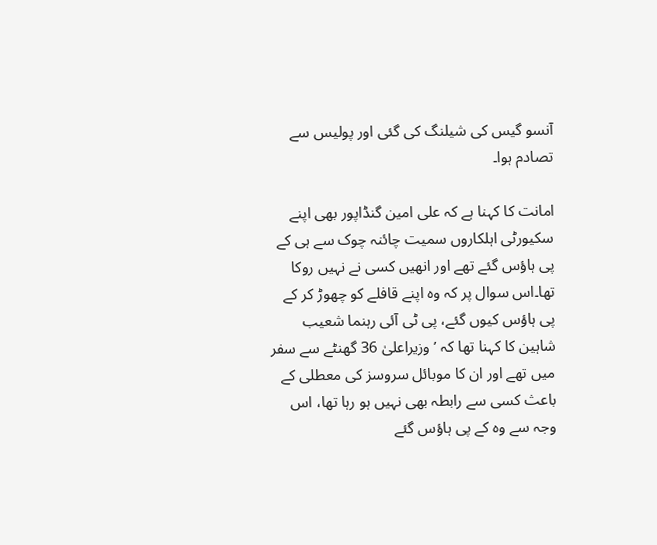آنسو گیس کی شیلنگ کی گئی اور پولیس سے تصادم ہوا۔

امانت کا کہنا ہے کہ علی امین گنڈاپور بھی اپنے سکیورٹی اہلکاروں سمیت چائنہ چوک سے ہی کے پی ہاؤس گئے تھے اور انھیں کسی نے نہیں روکا تھا۔اس سوال پر کہ وہ اپنے قافلے کو چھوڑ کر کے پی ہاؤس کیوں گئے، پی ٹی آئی رہنما شعیب شاہین کا کہنا تھا کہ ’وزیراعلیٰ 36 گھنٹے سے سفر میں تھے اور ان کا موبائل سروسز کی معطلی کے باعث کسی سے رابطہ بھی نہیں ہو رہا تھا، اس وجہ سے وہ کے پی ہاؤس گئے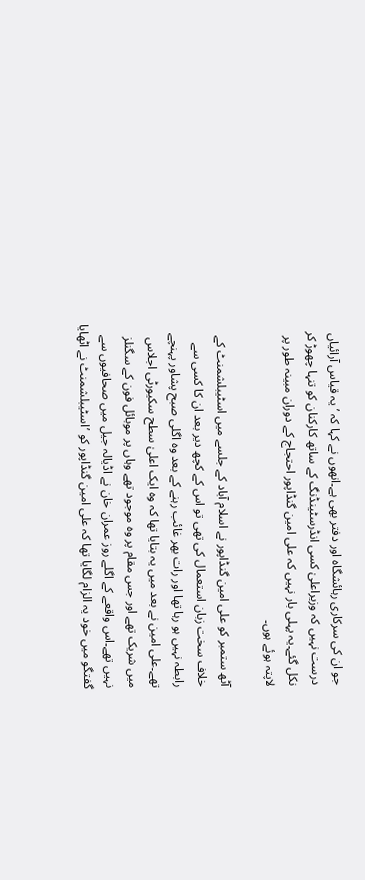جو ان کی سرکاری رہائشگاہ اور دفتر بھی ہے۔انھوں نے کہا کہ ’یہ قیاس آرائیاں درست نہیں کہ وزیراعلیٰ کسی انڈرسٹینڈنگ کے ساتھ کارکنان کو تنہا چھوڑ کر نکل گئے۔یہ پہلی بار نہیں کہ علی امین گنڈاپور احتجاج کے دوران مبینہ طور پر لاپتہ ہوئے ہوں۔

آٹھ ستمبر کو علی امین گنڈاپور نے اسلام آباد کے جلسے میں اسٹیبلشمنٹ کے خلاف سخت زبان استعمال کی تھی تو اس کے کچھ دیر بعد ان کا کسی سے رابطہ نہیں ہو رہا تھا اور رات بھر غائب رہنے کے بعد وہ اگلی صبح پشاور پہنچے تھے۔علی امین نے بعد میں یہ بتایا تھا کہ وہ ایک اعلیٰ سطح سکیورٹی اجلاس میں شریک تھے اور جس مقام پر وہ موجود تھے وہاں پر موبائل فون کے سگنلز نہیں تھے۔اس واقعے کے اگلے روز عمران خان نے اڈیالہ جیل میں صحافیوں سے گفتگو میں خود یہ الزام لگایا تھا کہ علی امین گنڈاپور کو ’اسٹیبلشمنٹ نے اٹھایا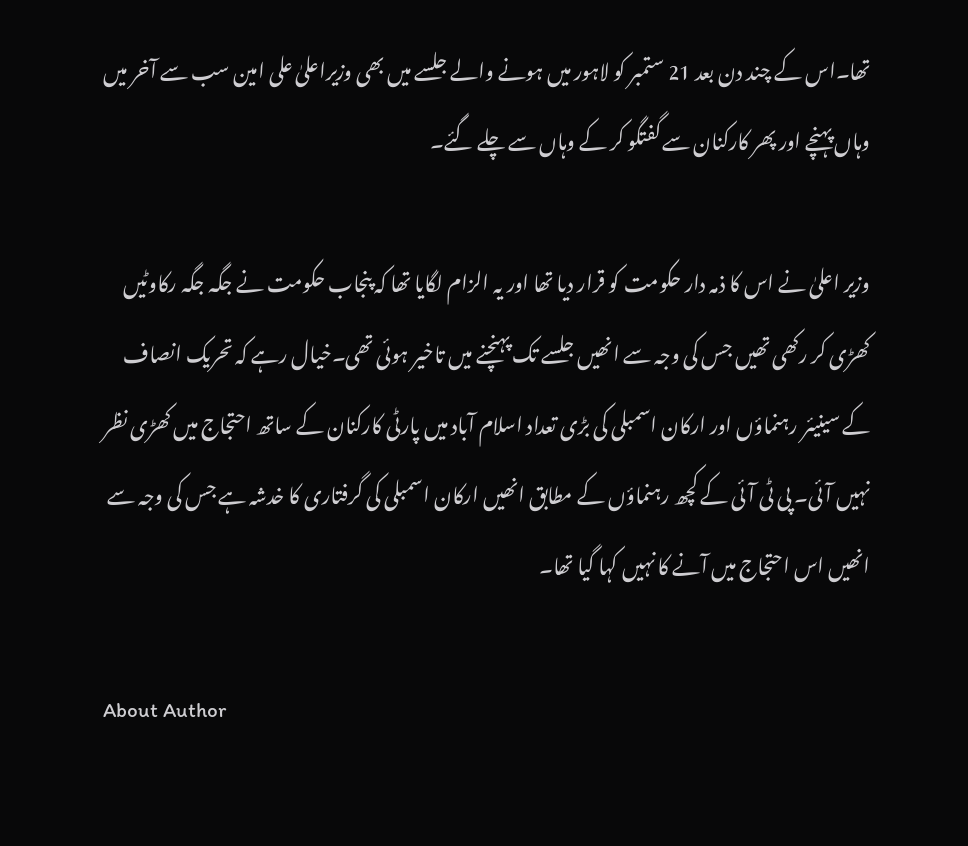تھا۔اس کے چند دن بعد 21 ستمبر کو لاہور میں ہونے والے جلسے میں بھی وزیراعلیٰ علی امین سب سے آخر میں وہاں پہنچے اور پھر کارکنان سے گفتگو کر کے وہاں سے چلے گئے۔

وزیر اعلیٰ نے اس کا ذمہ دار حکومت کو قرار دیا تھا اور یہ الزام لگایا تھا کہ پنجاب حکومت نے جگہ جگہ رکاوٹیں کھڑی کر رکھی تھیں جس کی وجہ سے انھیں جلسے تک پہنچنے میں تاخیر ہوئی تھی۔خیال رہے کہ تحریک انصاف کے سینیئر رہنماؤں اور ارکان اسمبلی کی بڑی تعداد اسلام آباد میں پارٹی کارکنان کے ساتھ احتجاج میں کھڑی نظر نہیں آئی۔ پی ٹی آئی کے کچھ رہنماؤں کے مطابق انھیں ارکان اسمبلی کی گرفتاری کا خدشہ ہے جس کی وجہ سے انھیں اس احتجاج میں آنے کا نہیں کہا گیا تھا۔

About Author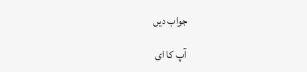جواب دیں

آپ کا ای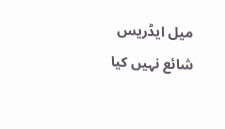میل ایڈریس شائع نہیں کیا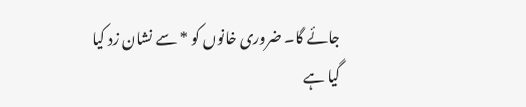جائے گا۔ ضروری خانوں کو * سے نشان زد کیا گیا ہے